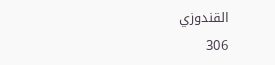القندوزي
306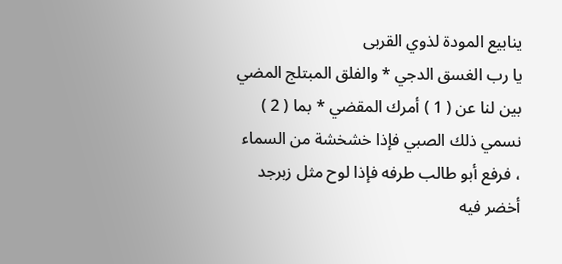ينابيع المودة لذوي القربى
يا رب الغسق الدجي * والفلق المبتلج المضي بين لنا عن ( 1 ) أمرك المقضي * بما ( 2 ) نسمي ذلك الصبي فإذا خشخشة من السماء ، فرفع أبو طالب طرفه فإذا لوح مثل زبرجد أخضر فيه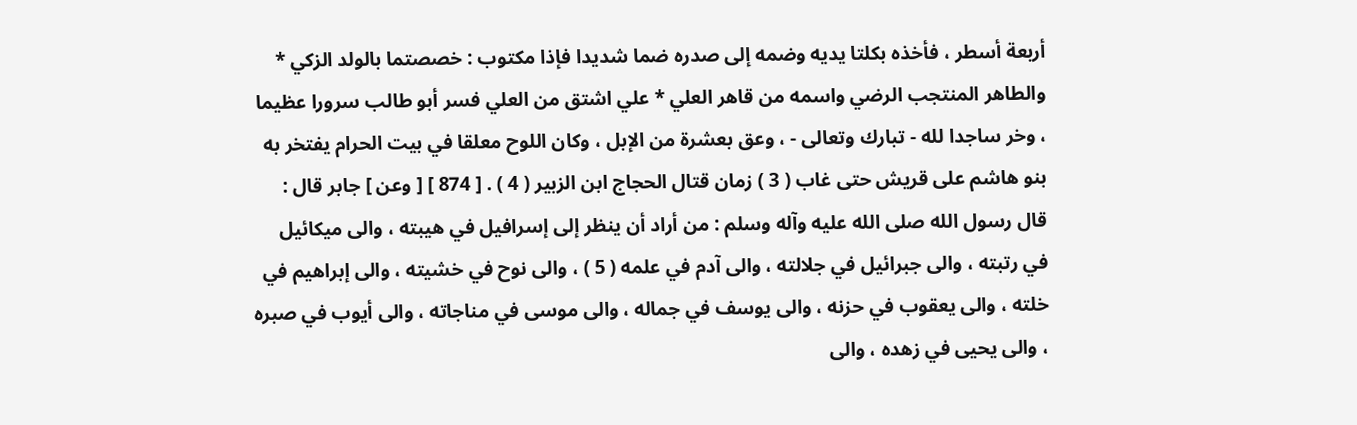أربعة أسطر ، فأخذه بكلتا يديه وضمه إلى صدره ضما شديدا فإذا مكتوب : خصصتما بالولد الزكي * والطاهر المنتجب الرضي واسمه من قاهر العلي * علي اشتق من العلي فسر أبو طالب سرورا عظيما ، وخر ساجدا لله - تبارك وتعالى - ، وعق بعشرة من الإبل ، وكان اللوح معلقا في بيت الحرام يفتخر به بنو هاشم على قريش حتى غاب ( 3 ) زمان قتال الحجاج ابن الزبير ( 4 ) . [ 874 ] [ وعن ] جابر قال : قال رسول الله صلى الله عليه وآله وسلم : من أراد أن ينظر إلى إسرافيل في هيبته ، والى ميكائيل في رتبته ، والى جبرائيل في جلالته ، والى آدم في علمه ( 5 ) ، والى نوح في خشيته ، والى إبراهيم في خلته ، والى يعقوب في حزنه ، والى يوسف في جماله ، والى موسى في مناجاته ، والى أيوب في صبره ، والى يحيى في زهده ، والى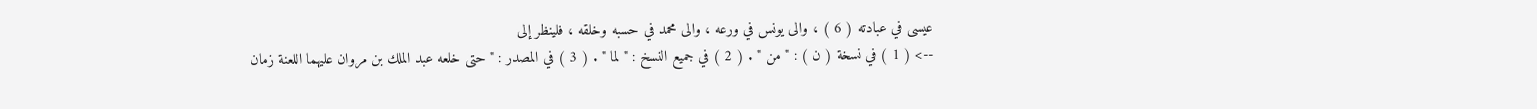عيسى في عبادته ( 6 ) ، والى يونس في ورعه ، والى محمد في حسبه وخلقه ، فلينظر إلى
--> ( 1 ) في نسخة ( ن ) : " من " . ( 2 ) في جميع النسخ : " لما " . ( 3 ) في المصدر : " حتى خلعه عبد الملك بن مروان عليهما اللعنة زمان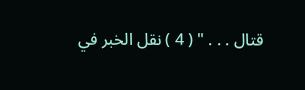قتال . . . " ( 4 ) نقل الخبر في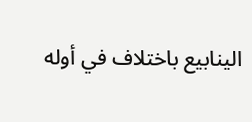الينابيع باختلاف في أوله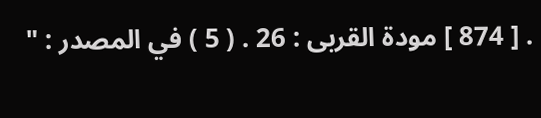. [ 874 ] مودة القربى : 26 . ( 5 ) في المصدر : "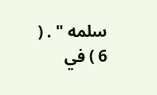سلمه " . ( 6 ) في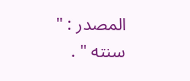المصدر : " سنته " .